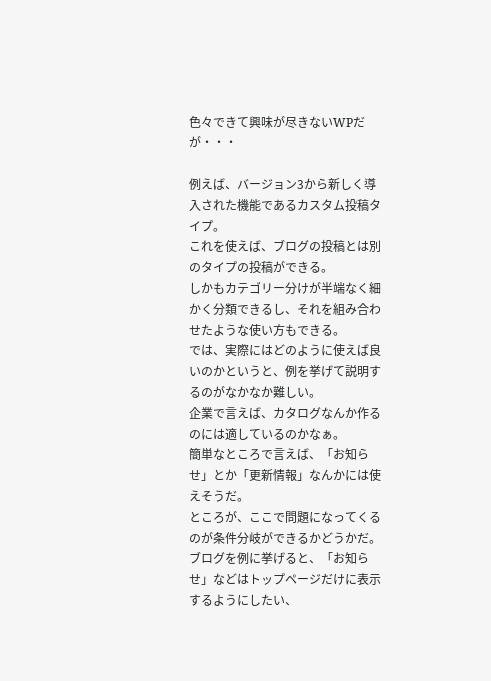色々できて興味が尽きないWPだが・・・

例えば、バージョン3から新しく導入された機能であるカスタム投稿タイプ。
これを使えば、ブログの投稿とは別のタイプの投稿ができる。
しかもカテゴリー分けが半端なく細かく分類できるし、それを組み合わせたような使い方もできる。
では、実際にはどのように使えば良いのかというと、例を挙げて説明するのがなかなか難しい。
企業で言えば、カタログなんか作るのには適しているのかなぁ。
簡単なところで言えば、「お知らせ」とか「更新情報」なんかには使えそうだ。
ところが、ここで問題になってくるのが条件分岐ができるかどうかだ。
ブログを例に挙げると、「お知らせ」などはトップページだけに表示するようにしたい、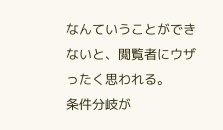なんていうことができないと、閲覧者にウザったく思われる。
条件分岐が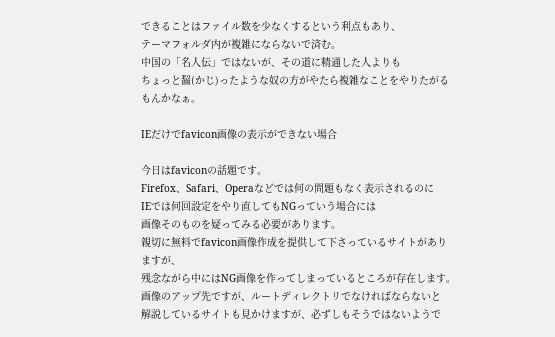できることはファイル数を少なくするという利点もあり、
テーマフォルダ内が複雑にならないで済む。
中国の「名人伝」ではないが、その道に精通した人よりも
ちょっと齧(かじ)ったような奴の方がやたら複雑なことをやりたがるもんかなぁ。

IEだけでfavicon画像の表示ができない場合

今日はfaviconの話題です。
Firefox、Safari、Operaなどでは何の問題もなく表示されるのに
IEでは何回設定をやり直してもNGっていう場合には
画像そのものを疑ってみる必要があります。
親切に無料でfavicon画像作成を提供して下さっているサイトがありますが、
残念ながら中にはNG画像を作ってしまっているところが存在します。
画像のアップ先ですが、ルートディレクトリでなければならないと
解説しているサイトも見かけますが、必ずしもそうではないようで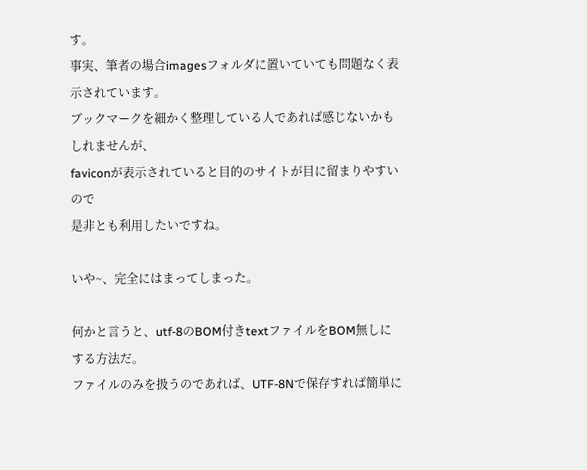す。
事実、筆者の場合imagesフォルダに置いていても問題なく表示されています。
ブックマークを細かく整理している人であれば感じないかもしれませんが、
faviconが表示されていると目的のサイトが目に留まりやすいので
是非とも利用したいですね。

いや~、完全にはまってしまった。

何かと言うと、utf-8のBOM付きtextファイルをBOM無しにする方法だ。
ファイルのみを扱うのであれば、UTF-8Nで保存すれば簡単に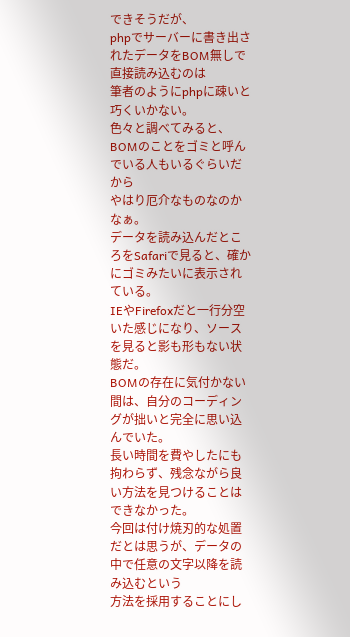できそうだが、
phpでサーバーに書き出されたデータをBOM無しで直接読み込むのは
筆者のようにphpに疎いと巧くいかない。
色々と調べてみると、BOMのことをゴミと呼んでいる人もいるぐらいだから
やはり厄介なものなのかなぁ。
データを読み込んだところをSafariで見ると、確かにゴミみたいに表示されている。
IEやFirefoxだと一行分空いた感じになり、ソースを見ると影も形もない状態だ。
BOMの存在に気付かない間は、自分のコーディングが拙いと完全に思い込んでいた。
長い時間を費やしたにも拘わらず、残念ながら良い方法を見つけることはできなかった。
今回は付け焼刃的な処置だとは思うが、データの中で任意の文字以降を読み込むという
方法を採用することにし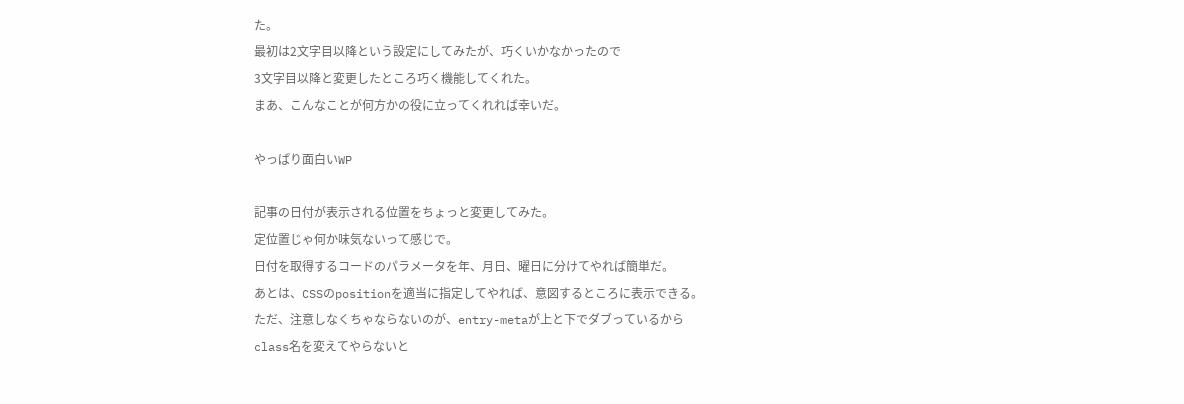た。
最初は2文字目以降という設定にしてみたが、巧くいかなかったので
3文字目以降と変更したところ巧く機能してくれた。
まあ、こんなことが何方かの役に立ってくれれば幸いだ。

やっぱり面白いWP

記事の日付が表示される位置をちょっと変更してみた。
定位置じゃ何か味気ないって感じで。
日付を取得するコードのパラメータを年、月日、曜日に分けてやれば簡単だ。
あとは、CSSのpositionを適当に指定してやれば、意図するところに表示できる。
ただ、注意しなくちゃならないのが、entry-metaが上と下でダブっているから
class名を変えてやらないと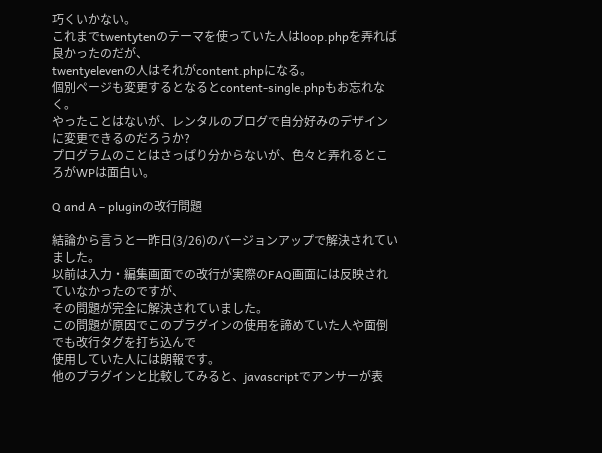巧くいかない。
これまでtwentytenのテーマを使っていた人はloop.phpを弄れば良かったのだが、
twentyelevenの人はそれがcontent.phpになる。
個別ページも変更するとなるとcontent-single.phpもお忘れなく。
やったことはないが、レンタルのブログで自分好みのデザインに変更できるのだろうか?
プログラムのことはさっぱり分からないが、色々と弄れるところがWPは面白い。

Q and A – pluginの改行問題

結論から言うと一昨日(3/26)のバージョンアップで解決されていました。
以前は入力・編集画面での改行が実際のFAQ画面には反映されていなかったのですが、
その問題が完全に解決されていました。
この問題が原因でこのプラグインの使用を諦めていた人や面倒でも改行タグを打ち込んで
使用していた人には朗報です。
他のプラグインと比較してみると、javascriptでアンサーが表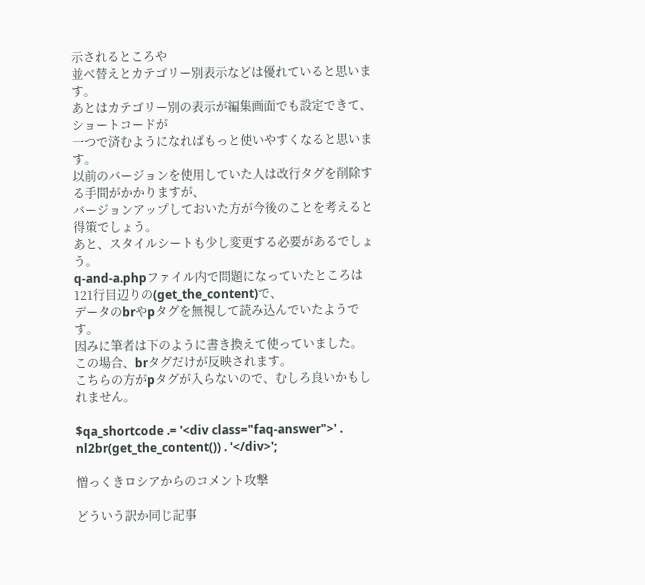示されるところや
並べ替えとカテゴリー別表示などは優れていると思います。
あとはカテゴリー別の表示が編集画面でも設定できて、ショートコードが
一つで済むようになればもっと使いやすくなると思います。
以前のバージョンを使用していた人は改行タグを削除する手間がかかりますが、
バージョンアップしておいた方が今後のことを考えると得策でしょう。
あと、スタイルシートも少し変更する必要があるでしょう。
q-and-a.phpファイル内で問題になっていたところは121行目辺りの(get_the_content)で、
データのbrやpタグを無視して読み込んでいたようです。
因みに筆者は下のように書き換えて使っていました。
この場合、brタグだけが反映されます。
こちらの方がpタグが入らないので、むしろ良いかもしれません。

$qa_shortcode .= '<div class="faq-answer">' . nl2br(get_the_content()) . '</div>';

憎っくきロシアからのコメント攻撃

どういう訳か同じ記事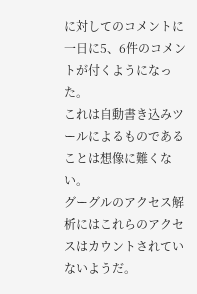に対してのコメントに一日に5、6件のコメントが付くようになった。
これは自動書き込みツールによるものであることは想像に難くない。
グーグルのアクセス解析にはこれらのアクセスはカウントされていないようだ。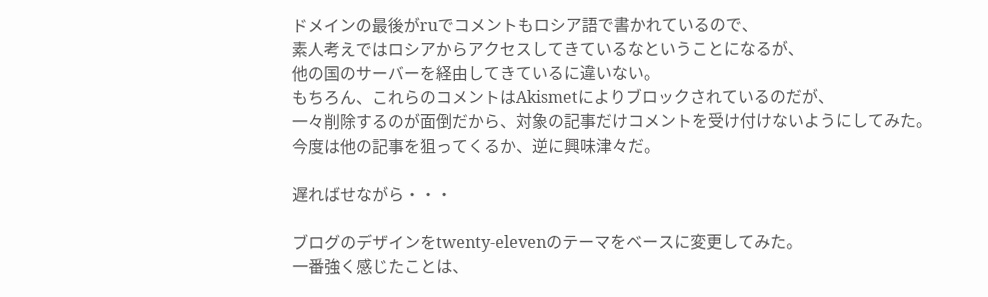ドメインの最後がruでコメントもロシア語で書かれているので、
素人考えではロシアからアクセスしてきているなということになるが、
他の国のサーバーを経由してきているに違いない。
もちろん、これらのコメントはAkismetによりブロックされているのだが、
一々削除するのが面倒だから、対象の記事だけコメントを受け付けないようにしてみた。
今度は他の記事を狙ってくるか、逆に興味津々だ。

遅ればせながら・・・

ブログのデザインをtwenty-elevenのテーマをベースに変更してみた。
一番強く感じたことは、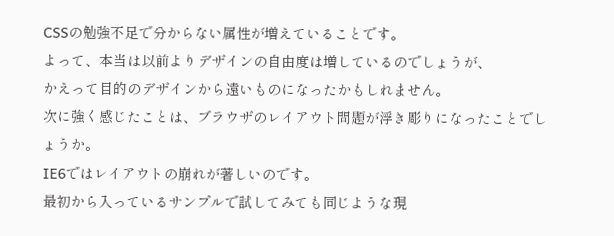CSSの勉強不足で分からない属性が増えていることです。
よって、本当は以前よりデザインの自由度は増しているのでしょうが、
かえって目的のデザインから遠いものになったかもしれません。
次に強く感じたことは、ブラウザのレイアウト問題が浮き彫りになったことでしょうか。
IE6ではレイアウトの崩れが著しいのです。
最初から入っているサンプルで試してみても同じような現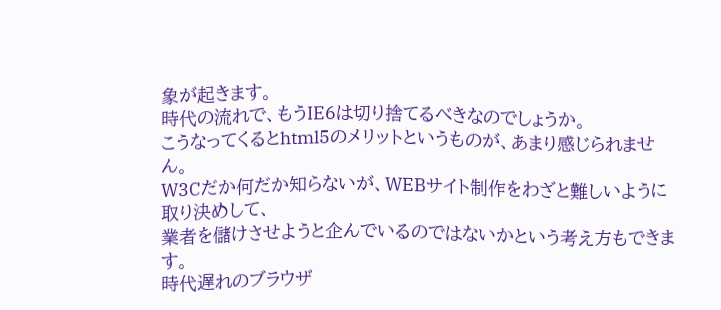象が起きます。
時代の流れで、もうIE6は切り捨てるべきなのでしょうか。
こうなってくるとhtml5のメリットというものが、あまり感じられません。
W3Cだか何だか知らないが、WEBサイト制作をわざと難しいように取り決めして、
業者を儲けさせようと企んでいるのではないかという考え方もできます。
時代遅れのブラウザ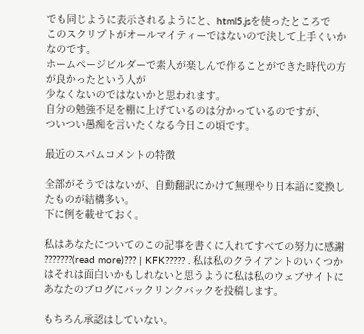でも同じように表示されるようにと、html5.jsを使ったところで
このスクリプトがオールマイティーではないので決して上手くいかなのです。
ホームページビルダーで素人が楽しんで作ることができた時代の方が良かったという人が
少なくないのではないかと思われます。
自分の勉強不足を棚に上げているのは分かっているのですが、
ついつい愚痴を言いたくなる今日この頃です。

最近のスパムコメントの特徴

全部がそうではないが、自動翻訳にかけて無理やり日本語に変換したものが結構多い。
下に例を載せておく。

私はあなたについてのこの記事を書くに入れてすべての努力に感謝 ???????(read more)??? | KFK????? . 私は私のクライアントのいくつかはそれは面白いかもしれないと思うように私は私のウェブサイトにあなたのブログにバックリンクバックを投稿します。

もちろん承認はしていない。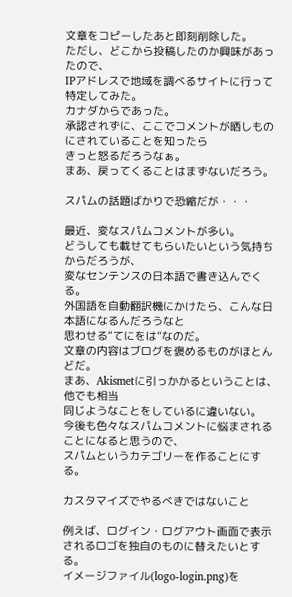文章をコピーしたあと即刻削除した。
ただし、どこから投稿したのか興味があったので、
IPアドレスで地域を調べるサイトに行って特定してみた。
カナダからであった。
承認されずに、ここでコメントが晒しものにされていることを知ったら
きっと怒るだろうなぁ。
まあ、戻ってくることはまずないだろう。

スパムの話題ばかりで恐縮だが・・・

最近、変なスパムコメントが多い。
どうしても載せてもらいたいという気持ちからだろうが、
変なセンテンスの日本語で書き込んでくる。
外国語を自動翻訳機にかけたら、こんな日本語になるんだろうなと
思わせる“てにをは”なのだ。
文章の内容はブログを褒めるものがほとんどだ。
まあ、Akismetに引っかかるということは、他でも相当
同じようなことをしているに違いない。
今後も色々なスパムコメントに悩まされることになると思うので、
スパムというカテゴリーを作ることにする。

カスタマイズでやるべきではないこと

例えば、ログイン・ログアウト画面で表示されるロゴを独自のものに替えたいとする。
イメージファイル(logo-login.png)を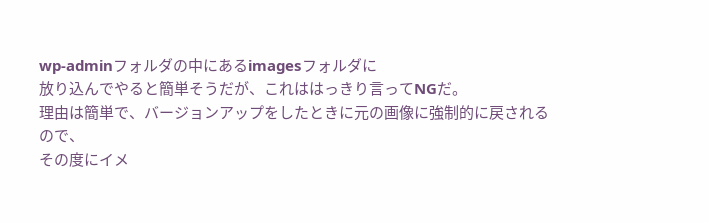wp-adminフォルダの中にあるimagesフォルダに
放り込んでやると簡単そうだが、これははっきり言ってNGだ。
理由は簡単で、バージョンアップをしたときに元の画像に強制的に戻されるので、
その度にイメ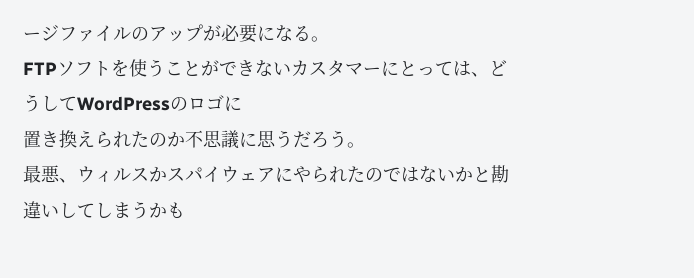ージファイルのアップが必要になる。
FTPソフトを使うことができないカスタマーにとっては、どうしてWordPressのロゴに
置き換えられたのか不思議に思うだろう。
最悪、ウィルスかスパイウェアにやられたのではないかと勘違いしてしまうかも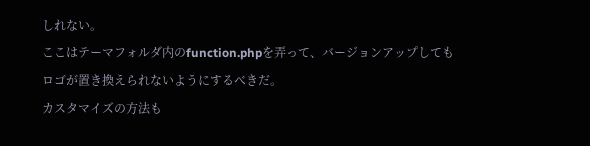しれない。
ここはテーマフォルダ内のfunction.phpを弄って、バージョンアップしても
ロゴが置き換えられないようにするべきだ。
カスタマイズの方法も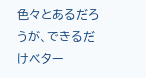色々とあるだろうが、できるだけベター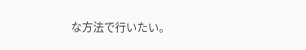な方法で行いたい。